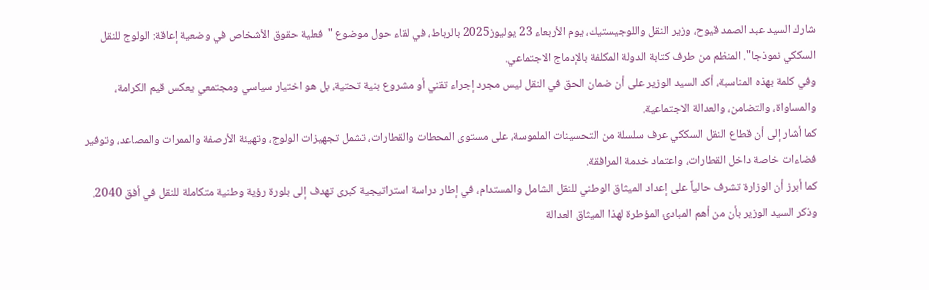شارك السيد عبد الصمد قيوح، وزير النقل واللوجيستيك، يوم الأربعاء 23 يوليوز2025 بالرباط، في لقاء حول موضوع "فعلية حقوق الأشخاص في وضعية إعاقة: الولوج للنقل السككي نموذجا". المنظم من طرف كتابة الدولة المكلفة بالإدماج الاجتماعي.
وفي كلمة بهذه المناسبة، أكد السيد الوزير على أن ضمان الحق في النقل ليس مجرد إجراء تقني أو مشروع بنية تحتية، بل هو اختيار سياسي ومجتمعي يعكس قيم الكرامة، والمساواة، والتضامن، والعدالة الاجتماعية.
كما أشار إلى أن قطاع النقل السككي عرف سلسلة من التحسينات الملموسة، على مستوى المحطات والقطارات، تشمل تجهيزات الولوج، وتهيئة الأرصفة والممرات والمصاعد، وتوفير فضاءات خاصة داخل القطارات، واعتماد خدمة المرافقة.
كما أبرز أن الوزارة تشرف حالياً على إعداد الميثاق الوطني للنقل الشامل والمستدام، في إطار دراسة استراتيجية كبرى تهدف إلى بلورة رؤية وطنية متكاملة للنقل في أفق 2040.
وذكر السيد الوزير بأن من أهم المبادئ المؤطرة لهذا الميثاق العدالة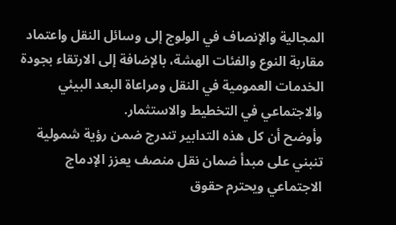المجالية والإنصاف في الولوج إلى وسائل النقل واعتماد مقاربة النوع والفئات الهشة، بالإضافة إلى الارتقاء بجودة الخدمات العمومية في النقل ومراعاة البعد البيئي والاجتماعي في التخطيط والاستثمار.
وأوضح أن كل هذه التدابير تندرج ضمن رؤية شمولية تنبني على مبدأ ضمان نقل منصف يعزز الإدماج الاجتماعي ويحترم حقوق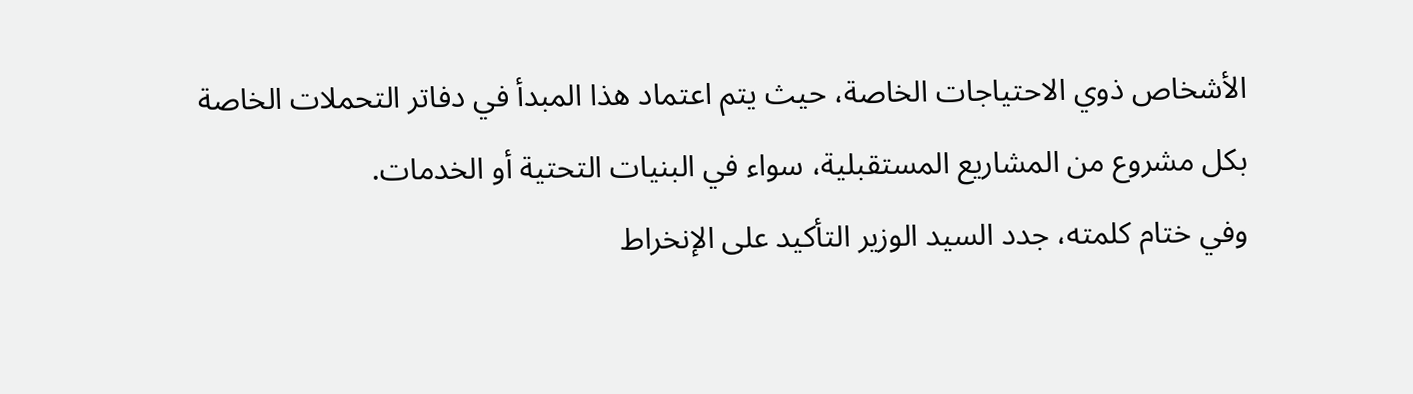الأشخاص ذوي الاحتياجات الخاصة، حيث يتم اعتماد هذا المبدأ في دفاتر التحملات الخاصة بكل مشروع من المشاريع المستقبلية، سواء في البنيات التحتية أو الخدمات.
وفي ختام كلمته، جدد السيد الوزير التأكيد على الإنخراط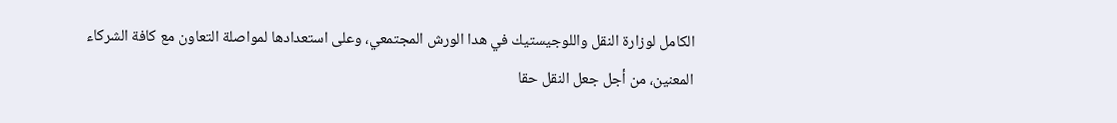الكامل لوزارة النقل واللوجيستيك في هدا الورش المجتمعي، وعلى استعدادها لمواصلة التعاون مع كافة الشركاء المعنين، من أجل جعل النقل حقا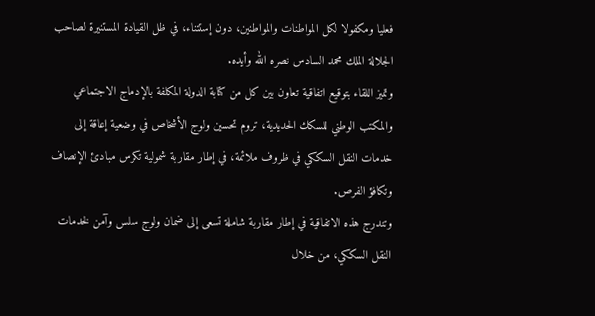فعليا ومكفولا لكل المواطنات والمواطنين، دون إستتناء، في ظل القيادة المستنيرة لصاحب الجلالة الملك محمد السادس نصره الله وأيده.
وتميز اللقاء بتوقيع اتفاقية تعاون بين كل من كتابة الدولة المكلفة بالإدماج الاجتماعي والمكتب الوطني للسكك الحديدية، تروم تحسين ولوج الأشخاص في وضعية إعاقة إلى خدمات النقل السككي في ظروف ملائمة، في إطار مقاربة شمولية تكرس مبادئ الإنصاف وتكافؤ الفرص.
وتندرج هذه الاتفاقية في إطار مقاربة شاملة تسعى إلى ضمان ولوج سلس وآمن لخدمات النقل السككي، من خلال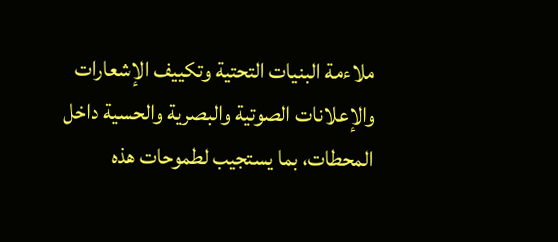ملاءمة البنيات التحتية وتكييف الإشعارات والإعلانات الصوتية والبصرية والحسية داخل المحطات، بما يستجيب لطموحات هذه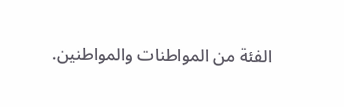الفئة من المواطنات والمواطنين.